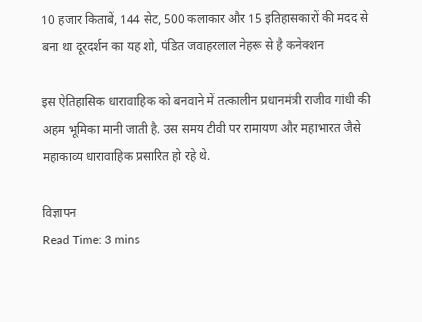10 हजार किताबें, 144 सेट, 500 कलाकार और 15 इतिहासकारों की मदद से बना था दूरदर्शन का यह शो, पंडित जवाहरलाल नेहरू से है कनेक्शन

इस ऐतिहासिक धारावाहिक को बनवाने में तत्कालीन प्रधानमंत्री राजीव गांधी की अहम भूमिका मानी जाती है. उस समय टीवी पर रामायण और महाभारत जैसे महाकाव्य धारावाहिक प्रसारित हो रहे थे.

विज्ञापन
Read Time: 3 mins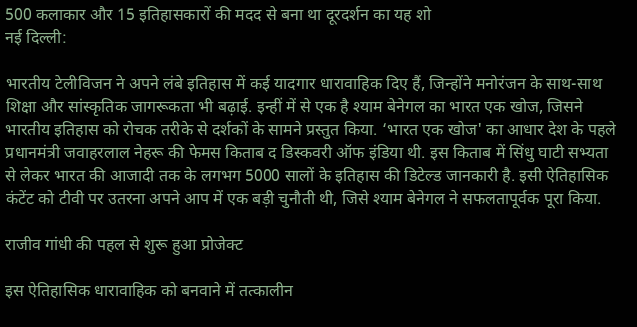500 कलाकार और 15 इतिहासकारों की मदद से बना था दूरदर्शन का यह शो
नई दिल्ली:

भारतीय टेलीविजन ने अपने लंबे इतिहास में कई यादगार धारावाहिक दिए हैं, जिन्होंने मनोरंजन के साथ-साथ शिक्षा और सांस्कृतिक जागरूकता भी बढ़ाई. इन्हीं में से एक है श्याम बेनेगल का भारत एक खोज, जिसने भारतीय इतिहास को रोचक तरीके से दर्शकों के सामने प्रस्तुत किया. ‘भारत एक खोज' का आधार देश के पहले प्रधानमंत्री जवाहरलाल नेहरू की फेमस किताब द डिस्कवरी ऑफ इंडिया थी. इस किताब में सिंधु घाटी सभ्यता से लेकर भारत की आजादी तक के लगभग 5000 सालों के इतिहास की डिटेल्ड जानकारी है. इसी ऐतिहासिक कंटेंट को टीवी पर उतरना अपने आप में एक बड़ी चुनौती थी, जिसे श्याम बेनेगल ने सफलतापूर्वक पूरा किया.

राजीव गांधी की पहल से शुरू हुआ प्रोजेक्ट

इस ऐतिहासिक धारावाहिक को बनवाने में तत्कालीन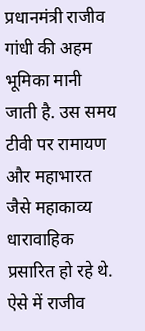प्रधानमंत्री राजीव गांधी की अहम भूमिका मानी जाती है. उस समय टीवी पर रामायण और महाभारत जैसे महाकाव्य धारावाहिक प्रसारित हो रहे थे. ऐसे में राजीव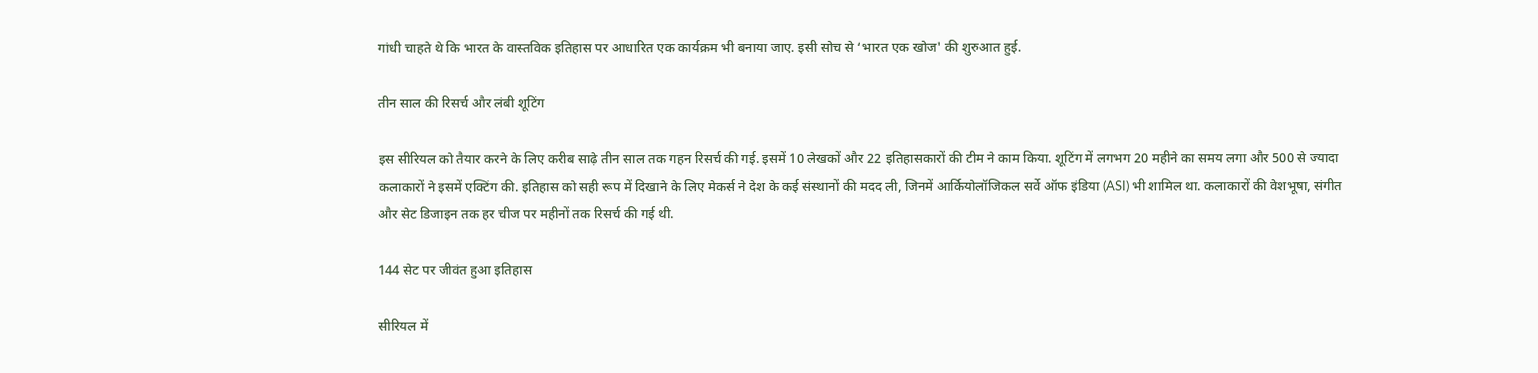गांधी चाहते थे कि भारत के वास्तविक इतिहास पर आधारित एक कार्यक्रम भी बनाया जाए. इसी सोच से ‘भारत एक खोज' की शुरुआत हुई.

तीन साल की रिसर्च और लंबी शूटिंग

इस सीरियल को तैयार करने के लिए करीब साढ़े तीन साल तक गहन रिसर्च की गई. इसमें 10 लेखकों और 22 इतिहासकारों की टीम ने काम किया. शूटिंग में लगभग 20 महीने का समय लगा और 500 से ज्यादा कलाकारों ने इसमें एक्टिंग की. इतिहास को सही रूप में दिखाने के लिए मेकर्स ने देश के कई संस्थानों की मदद ली, जिनमें आर्कियोलॉजिकल सर्वे ऑफ इंडिया (ASI) भी शामिल था. कलाकारों की वेशभूषा, संगीत और सेट डिजाइन तक हर चीज पर महीनों तक रिसर्च की गई थी.

144 सेट पर जीवंत हुआ इतिहास

सीरियल में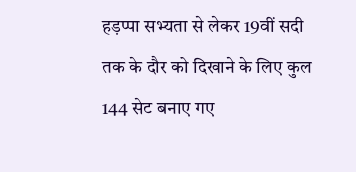हड़प्पा सभ्यता से लेकर 19वीं सदी तक के दौर को दिखाने के लिए कुल 144 सेट बनाए गए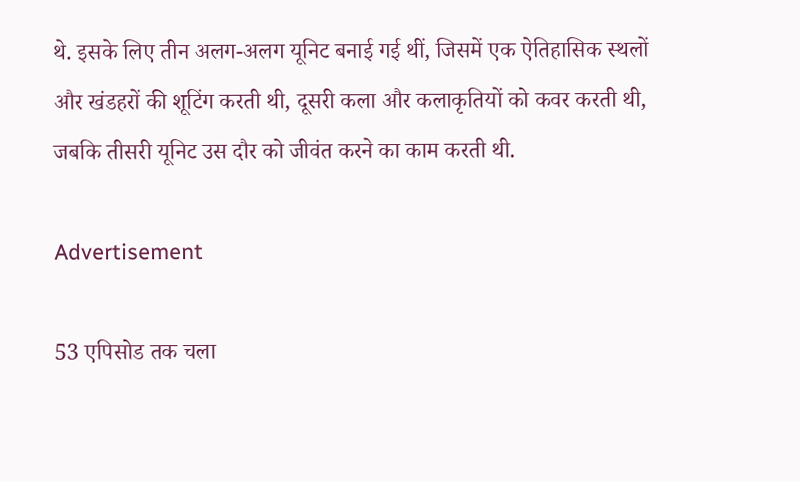थे. इसके लिए तीन अलग-अलग यूनिट बनाई गई थीं, जिसमें एक ऐतिहासिक स्थलों और खंडहरों की शूटिंग करती थी, दूसरी कला और कलाकृतियों को कवर करती थी, जबकि तीसरी यूनिट उस दौर को जीवंत करने का काम करती थी.

Advertisement

53 एपिसोड तक चला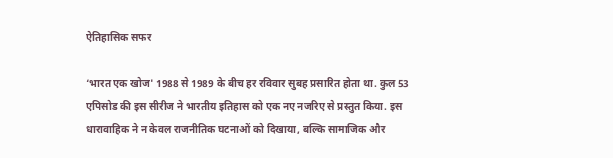ऐतिहासिक सफर

‘भारत एक खोज' 1988 से 1989 के बीच हर रविवार सुबह प्रसारित होता था. कुल 53 एपिसोड की इस सीरीज ने भारतीय इतिहास को एक नए नजरिए से प्रस्तुत किया. इस धारावाहिक ने न केवल राजनीतिक घटनाओं को दिखाया, बल्कि सामाजिक और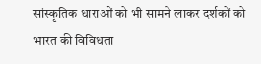सांस्कृतिक धाराओं को भी सामने लाकर दर्शकों को भारत की विविधता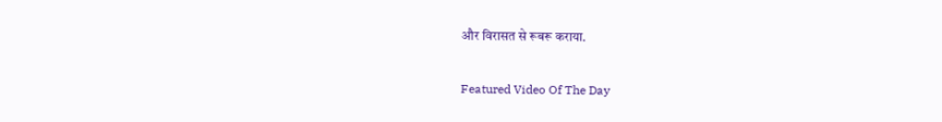और विरासत से रूबरू कराया.

Featured Video Of The Day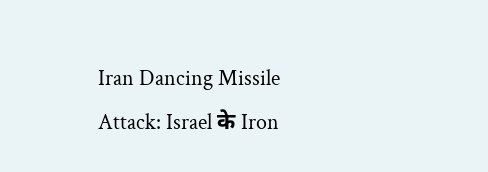Iran Dancing Missile Attack: Israel के Iron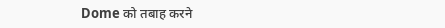Dome को तबाह करने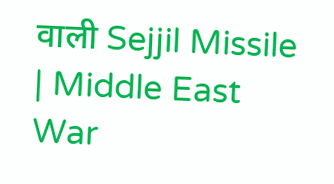वाली Sejjil Missile | Middle East War